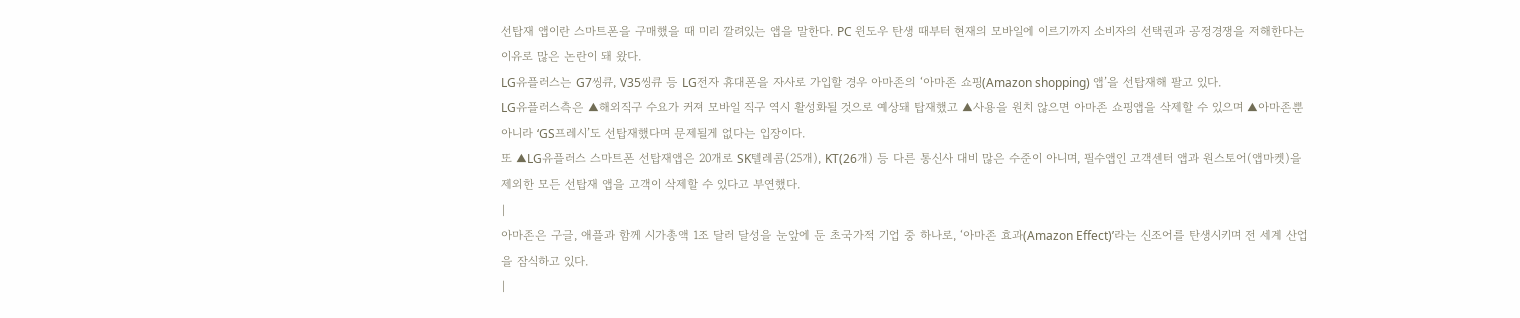선탑재 앱이란 스마트폰을 구매했을 때 미리 깔려있는 앱을 말한다. PC 윈도우 탄생 때부터 현재의 모바일에 이르기까지 소비자의 선택권과 공정경쟁을 저해한다는 이유로 많은 논란이 돼 왔다.
LG유플러스는 G7씽큐, V35씽큐 등 LG전자 휴대폰을 자사로 가입할 경우 아마존의 ‘아마존 쇼핑(Amazon shopping) 앱’을 선탑재해 팔고 있다.
LG유플러스측은 ▲해외직구 수요가 커져 모바일 직구 역시 활성화될 것으로 예상돼 탑재했고 ▲사용을 원치 않으면 아마존 쇼핑앱을 삭제할 수 있으며 ▲아마존뿐 아니라 ‘GS프레시’도 선탑재했다며 문제될게 없다는 입장이다.
또 ▲LG유플러스 스마트폰 선탑재앱은 20개로 SK텔레콤(25개), KT(26개) 등 다른 통신사 대비 많은 수준이 아니며, 필수앱인 고객센터 앱과 원스토어(앱마켓)을 제외한 모든 선탑재 앱을 고객이 삭제할 수 있다고 부연했다.
|
아마존은 구글, 애플과 함께 시가총액 1조 달러 달성을 눈앞에 둔 초국가적 기업 중 하나로, ‘아마존 효과(Amazon Effect)’라는 신조어를 탄생시키며 전 세계 산업을 잠식하고 있다.
|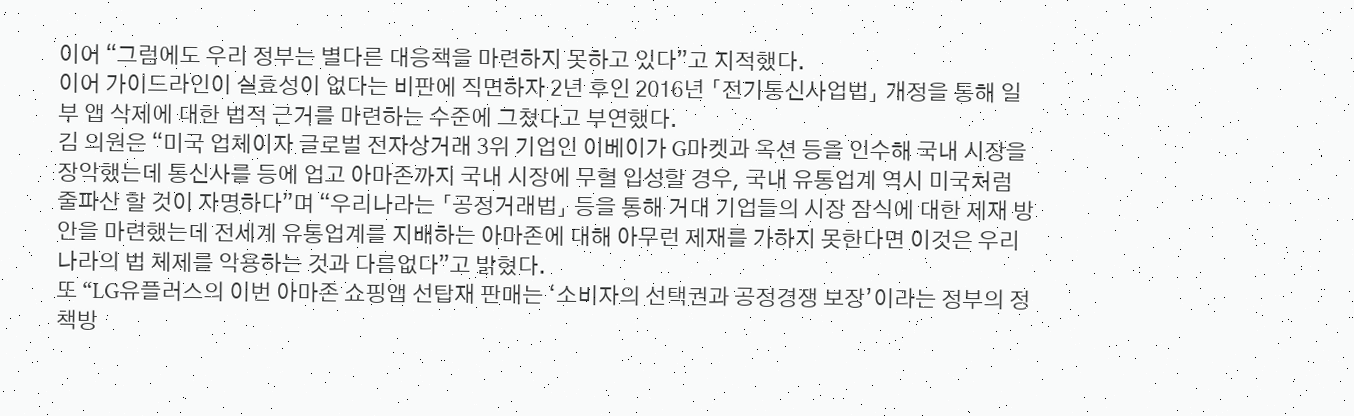이어 “그럼에도 우리 정부는 별다른 대응책을 마련하지 못하고 있다”고 지적했다.
이어 가이드라인이 실효성이 없다는 비판에 직면하자 2년 후인 2016년 「전기통신사업법」 개정을 통해 일부 앱 삭제에 대한 법적 근거를 마련하는 수준에 그쳤다고 부연했다.
김 의원은 “미국 업체이자 글로벌 전자상거래 3위 기업인 이베이가 G마켓과 옥션 등을 인수해 국내 시장을 장악했는데 통신사를 등에 업고 아마존까지 국내 시장에 무혈 입성할 경우, 국내 유통업계 역시 미국처럼 줄파산 할 것이 자명하다”며 “우리나라는 「공정거래법」 등을 통해 거대 기업들의 시장 잠식에 대한 제재 방안을 마련했는데 전세계 유통업계를 지배하는 아마존에 대해 아무런 제재를 가하지 못한다면 이것은 우리나라의 법 체제를 악용하는 것과 다름없다”고 밝혔다.
또 “LG유플러스의 이번 아마존 쇼핑앱 선탑재 판매는 ‘소비자의 선택권과 공정경쟁 보장’이라는 정부의 정책방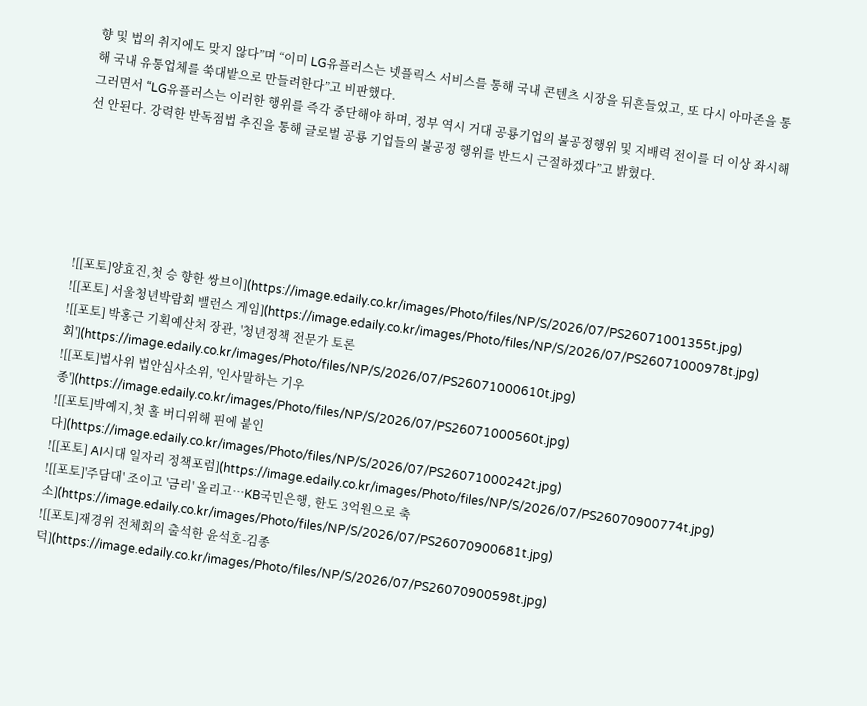향 및 법의 취지에도 맞지 않다”며 “이미 LG유플러스는 넷플릭스 서비스를 통해 국내 콘텐츠 시장을 뒤흔들었고, 또 다시 아마존을 통해 국내 유통업체를 쑥대밭으로 만들려한다”고 비판했다.
그러면서 “LG유플러스는 이러한 행위를 즉각 중단해야 하며, 정부 역시 거대 공룡기업의 불공정행위 및 지배력 전이를 더 이상 좌시해선 안된다. 강력한 반독점법 추진을 통해 글로벌 공룡 기업들의 불공정 행위를 반드시 근절하겠다”고 밝혔다.






![[포토]양효진,첫 승 향한 쌍브이](https://image.edaily.co.kr/images/Photo/files/NP/S/2026/07/PS26071001355t.jpg)
![[포토] 서울청년박람회 밸런스 게임](https://image.edaily.co.kr/images/Photo/files/NP/S/2026/07/PS26071000978t.jpg)
![[포토] 박홍근 기획예산처 장관, '청년정책 전문가 토론회'](https://image.edaily.co.kr/images/Photo/files/NP/S/2026/07/PS26071000610t.jpg)
![[포토]법사위 법안심사소위, '인사말하는 기우종'](https://image.edaily.co.kr/images/Photo/files/NP/S/2026/07/PS26071000560t.jpg)
![[포토]박예지,첫 홀 버디위해 핀에 붙인다](https://image.edaily.co.kr/images/Photo/files/NP/S/2026/07/PS26071000242t.jpg)
![[포토] AI시대 일자리 정책포럼](https://image.edaily.co.kr/images/Photo/files/NP/S/2026/07/PS26070900774t.jpg)
![[포토]'주담대' 조이고 '금리' 올리고…KB국민은행, 한도 3억원으로 축소](https://image.edaily.co.kr/images/Photo/files/NP/S/2026/07/PS26070900681t.jpg)
![[포토]재경위 전체회의 출석한 윤석호-김종덕](https://image.edaily.co.kr/images/Photo/files/NP/S/2026/07/PS26070900598t.jpg)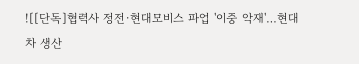![[단독]협력사 정전·현대모비스 파업 '이중 악재'…현대차 생산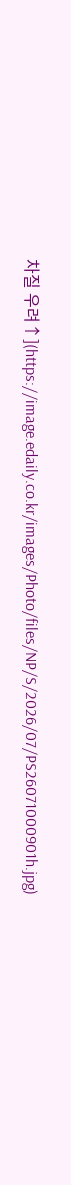차질 우려↑](https://image.edaily.co.kr/images/Photo/files/NP/S/2026/07/PS26071000901h.jpg)